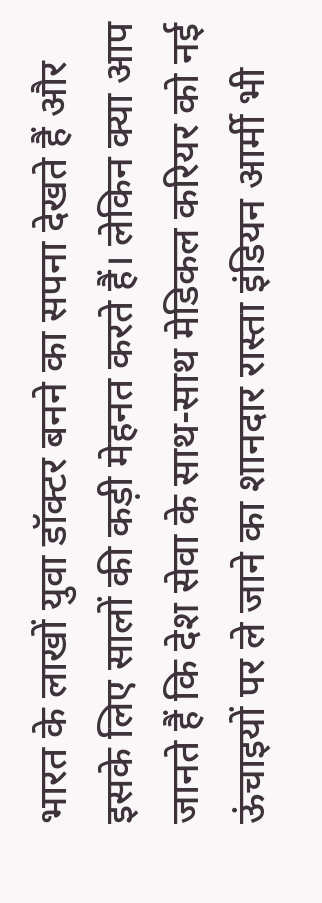भारत के लाखों युवा डॉक्टर बनने का सपना देखते हैं और इसके लिए सालों की कड़ी मेहनत करते हैं। लेकिन क्या आप जानते हैं कि देश सेवा के साथ-साथ मेडिकल करियर को नई ऊंचाइयों पर ले जाने का शानदार रास्ता इंडियन आर्मी भी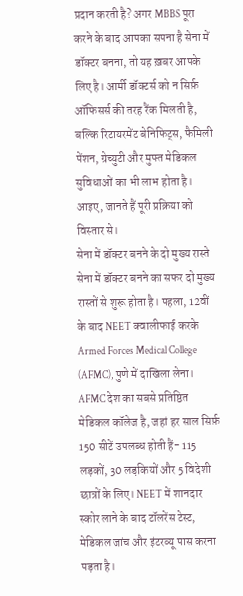प्रदान करती है? अगर MBBS पूरा करने के बाद आपका सपना है सेना में डॉक्टर बनना, तो यह ख़बर आपके लिए है। आर्मी डॉक्टर्स को न सिर्फ़ ऑफिसर्स की तरह रैंक मिलती है, बल्कि रिटायरमेंट बेनिफिट्स, फैमिली पेंशन, ग्रेच्युटी और मुफ्त मेडिकल सुविधाओं का भी लाभ होता है। आइए, जानते हैं पूरी प्रक्रिया को विस्तार से।
सेना में डॉक्टर बनने के दो मुख्य रास्ते
सेना में डॉक्टर बनने का सफर दो मुख्य रास्तों से शुरू होता है। पहला, 12वीं के बाद NEET क्वालीफाई करके Armed Forces Medical College (AFMC), पुणे में दाखिला लेना। AFMC देश का सबसे प्रतिष्ठित मेडिकल कॉलेज है, जहां हर साल सिर्फ़ 150 सीटें उपलब्ध होती हैं- 115 लड़कों, 30 लड़कियों और 5 विदेशी छात्रों के लिए। NEET में शानदार स्कोर लाने के बाद टॉलरेंस टेस्ट, मेडिकल जांच और इंटरव्यू पास करना पड़ता है।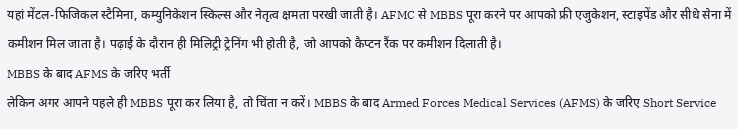यहां मेंटल-फिजिकल स्टैमिना, कम्युनिकेशन स्किल्स और नेतृत्व क्षमता परखी जाती है। AFMC से MBBS पूरा करने पर आपको फ्री एजुकेशन, स्टाइपेंड और सीधे सेना में कमीशन मिल जाता है। पढ़ाई के दौरान ही मिलिट्री ट्रेनिंग भी होती है, जो आपको कैप्टन रैंक पर कमीशन दिलाती है।
MBBS के बाद AFMS के जरिए भर्ती
लेकिन अगर आपने पहले ही MBBS पूरा कर लिया है, तो चिंता न करें। MBBS के बाद Armed Forces Medical Services (AFMS) के जरिए Short Service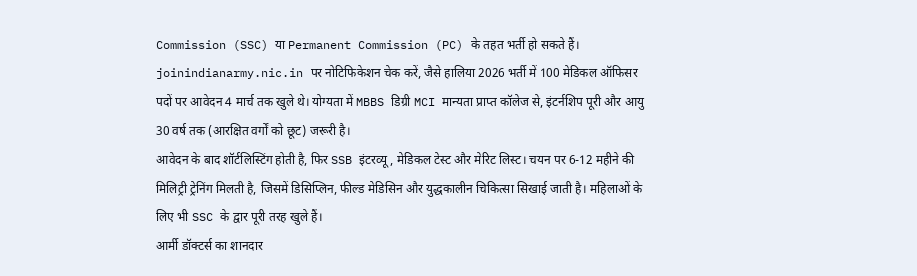Commission (SSC) या Permanent Commission (PC) के तहत भर्ती हो सकते हैं। joinindianarmy.nic.in पर नोटिफिकेशन चेक करें, जैसे हालिया 2026 भर्ती में 100 मेडिकल ऑफिसर पदों पर आवेदन 4 मार्च तक खुले थे। योग्यता में MBBS डिग्री MCI मान्यता प्राप्त कॉलेज से, इंटर्नशिप पूरी और आयु 30 वर्ष तक (आरक्षित वर्गों को छूट) जरूरी है।
आवेदन के बाद शॉर्टलिस्टिंग होती है, फिर SSB इंटरव्यू, मेडिकल टेस्ट और मेरिट लिस्ट। चयन पर 6-12 महीने की मिलिट्री ट्रेनिंग मिलती है, जिसमें डिसिप्लिन, फील्ड मेडिसिन और युद्धकालीन चिकित्सा सिखाई जाती है। महिलाओं के लिए भी SSC के द्वार पूरी तरह खुले हैं।
आर्मी डॉक्टर्स का शानदार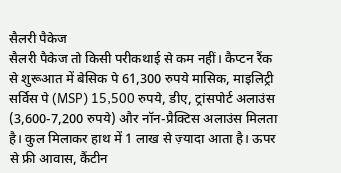सैलरी पैकेज
सैलरी पैकेज तो किसी परीकथाई से कम नहीं। कैप्टन रैंक से शुरूआत में बेसिक पे 61,300 रुपये मासिक, माइलिट्री सर्विस पे (MSP) 15,500 रुपये, डीए, ट्रांसपोर्ट अलाउंस (3,600-7,200 रुपये) और नॉन-प्रैक्टिस अलाउंस मिलता है। कुल मिलाकर हाथ में 1 लाख से ज़्यादा आता है। ऊपर से फ्री आवास, कैंटीन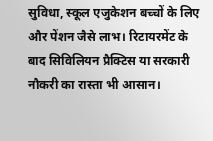सुविधा, स्कूल एजुकेशन बच्चों के लिए और पेंशन जैसे लाभ। रिटायरमेंट के बाद सिविलियन प्रैक्टिस या सरकारी नौकरी का रास्ता भी आसान।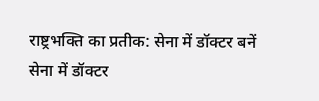राष्ट्रभक्ति का प्रतीक: सेना में डॉक्टर बनें
सेना में डॉक्टर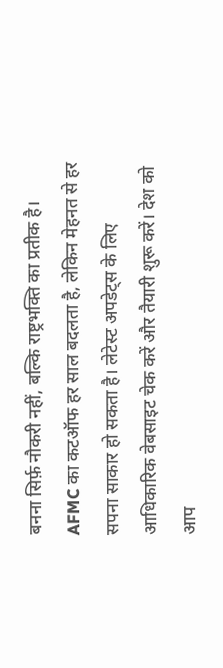बनना सिर्फ़ नौकरी नहीं, बल्कि राष्ट्रभक्ति का प्रतीक है। AFMC का कटऑफ हर साल बदलता है, लेकिन मेहनत से हर सपना साकार हो सकता है। लेटेस्ट अपडेट्स के लिए आधिकारिक वेबसाइट चेक करें और तैयारी शुरू करें। देश को आप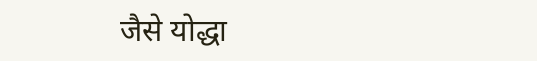जैसे योद्धा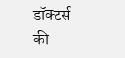डॉक्टर्स की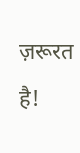ज़रूरत है!